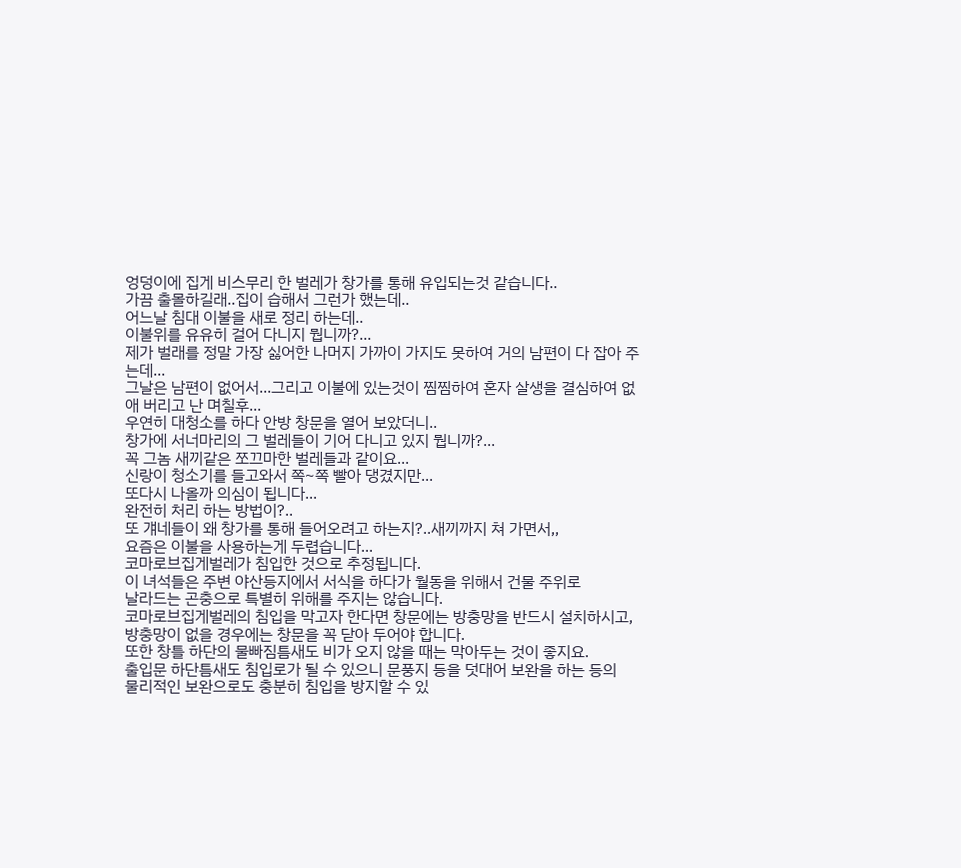엉덩이에 집게 비스무리 한 벌레가 창가를 통해 유입되는것 같습니다..
가끔 출몰하길래..집이 습해서 그런가 했는데..
어느날 침대 이불을 새로 정리 하는데..
이불위를 유유히 걸어 다니지 뭡니까?...
제가 벌래를 정말 가장 싫어한 나머지 가까이 가지도 못하여 거의 남편이 다 잡아 주는데...
그날은 남편이 없어서...그리고 이불에 있는것이 찜찜하여 혼자 살생을 결심하여 없애 버리고 난 며칠후...
우연히 대청소를 하다 안방 창문을 열어 보았더니..
창가에 서너마리의 그 벌레들이 기어 다니고 있지 뭡니까?...
꼭 그놈 새끼같은 쪼끄마한 벌레들과 같이요...
신랑이 청소기를 들고와서 쪽~쪽 빨아 댕겼지만...
또다시 나올까 의심이 됩니다...
완전히 처리 하는 방법이?..
또 걔네들이 왜 창가를 통해 들어오려고 하는지?..새끼까지 쳐 가면서,,
요즘은 이불을 사용하는게 두렵습니다...
코마로브집게벌레가 침입한 것으로 추정됩니다.
이 녀석들은 주변 야산등지에서 서식을 하다가 월동을 위해서 건물 주위로
날라드는 곤충으로 특별히 위해를 주지는 않습니다.
코마로브집게벌레의 침입을 막고자 한다면 창문에는 방충망을 반드시 설치하시고,
방충망이 없을 경우에는 창문을 꼭 닫아 두어야 합니다.
또한 창틀 하단의 물빠짐틈새도 비가 오지 않을 때는 막아두는 것이 좋지요.
출입문 하단틈새도 침입로가 될 수 있으니 문풍지 등을 덧대어 보완을 하는 등의
물리적인 보완으로도 충분히 침입을 방지할 수 있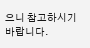으니 참고하시기 바랍니다.